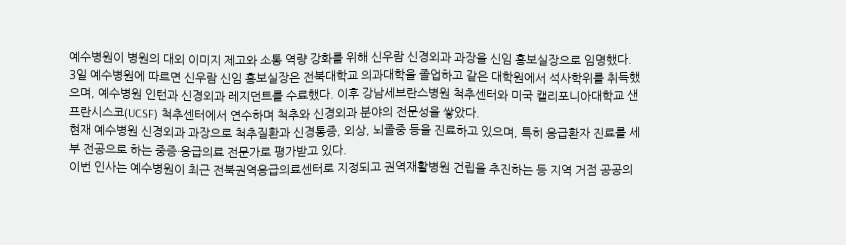예수병원이 병원의 대외 이미지 제고와 소통 역량 강화를 위해 신우람 신경외과 과장을 신임 홍보실장으로 임명했다.
3일 예수병원에 따르면 신우람 신임 홍보실장은 전북대학교 의과대학을 졸업하고 같은 대학원에서 석사학위를 취득했으며, 예수병원 인턴과 신경외과 레지던트를 수료했다. 이후 강남세브란스병원 척추센터와 미국 캘리포니아대학교 샌프란시스코(UCSF) 척추센터에서 연수하며 척추와 신경외과 분야의 전문성을 쌓았다.
현재 예수병원 신경외과 과장으로 척추질환과 신경통증, 외상, 뇌졸중 등을 진료하고 있으며, 특히 응급환자 진료를 세부 전공으로 하는 중증·응급의료 전문가로 평가받고 있다.
이번 인사는 예수병원이 최근 전북권역응급의료센터로 지정되고 권역재활병원 건립을 추진하는 등 지역 거점 공공의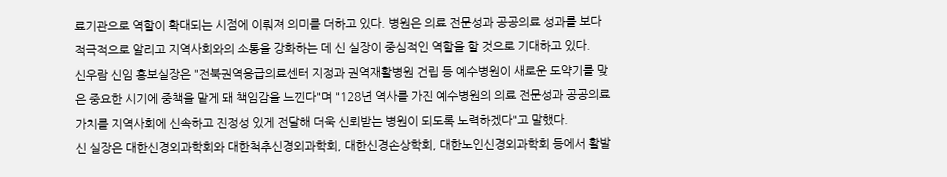료기관으로 역할이 확대되는 시점에 이뤄져 의미를 더하고 있다. 병원은 의료 전문성과 공공의료 성과를 보다 적극적으로 알리고 지역사회와의 소통을 강화하는 데 신 실장이 중심적인 역할을 할 것으로 기대하고 있다.
신우람 신임 홍보실장은 "전북권역응급의료센터 지정과 권역재활병원 건립 등 예수병원이 새로운 도약기를 맞은 중요한 시기에 중책을 맡게 돼 책임감을 느낀다"며 "128년 역사를 가진 예수병원의 의료 전문성과 공공의료 가치를 지역사회에 신속하고 진정성 있게 전달해 더욱 신뢰받는 병원이 되도록 노력하겠다"고 말했다.
신 실장은 대한신경외과학회와 대한척추신경외과학회, 대한신경손상학회, 대한노인신경외과학회 등에서 활발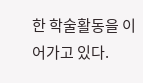한 학술활동을 이어가고 있다.